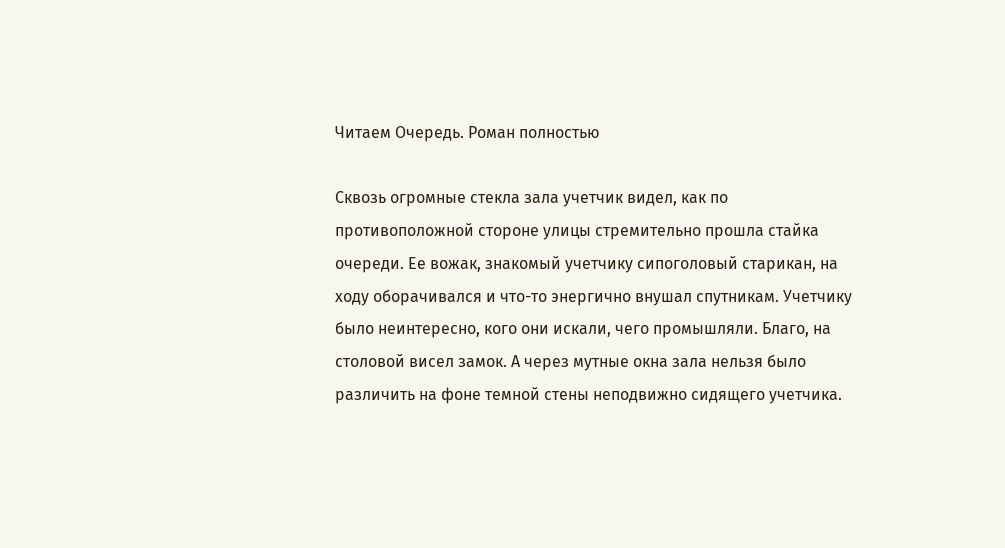Читаем Очередь. Роман полностью

Сквозь огромные стекла зала учетчик видел, как по противоположной стороне улицы стремительно прошла стайка очереди. Ее вожак, знакомый учетчику сипоголовый старикан, на ходу оборачивался и что-то энергично внушал спутникам. Учетчику было неинтересно, кого они искали, чего промышляли. Благо, на столовой висел замок. А через мутные окна зала нельзя было различить на фоне темной стены неподвижно сидящего учетчика.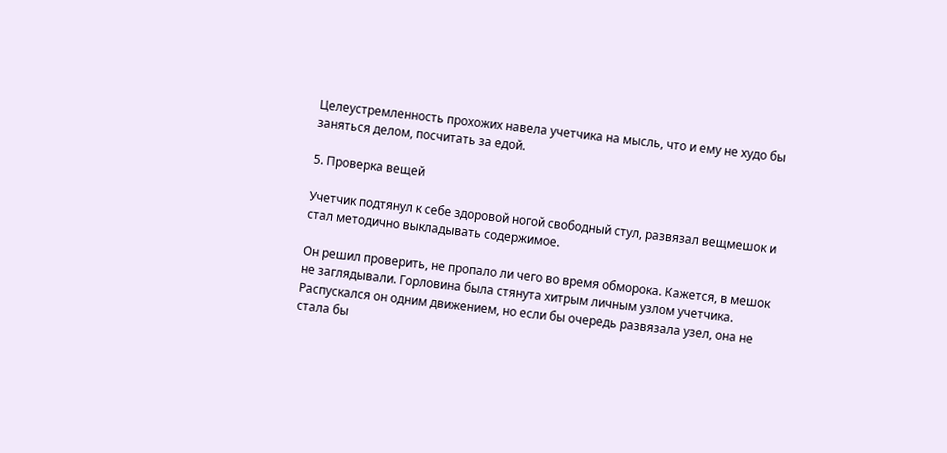Целеустремленность прохожих навела учетчика на мысль, что и ему не худо бы заняться делом, посчитать за едой.

5. Проверка вещей

Учетчик подтянул к себе здоровой ногой свободный стул, развязал вещмешок и стал методично выкладывать содержимое.

Он решил проверить, не пропало ли чего во время обморока. Кажется, в мешок не заглядывали. Горловина была стянута хитрым личным узлом учетчика. Распускался он одним движением, но если бы очередь развязала узел, она не стала бы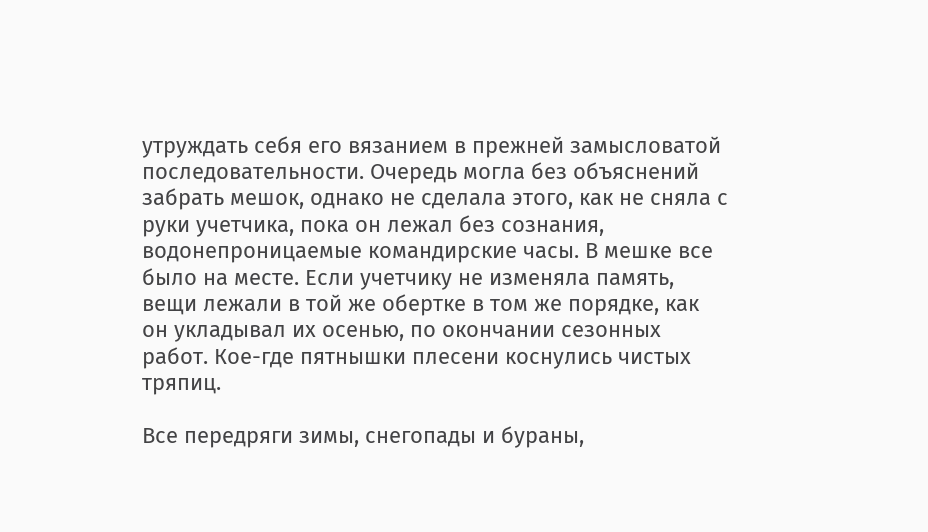утруждать себя его вязанием в прежней замысловатой последовательности. Очередь могла без объяснений забрать мешок, однако не сделала этого, как не сняла с руки учетчика, пока он лежал без сознания, водонепроницаемые командирские часы. В мешке все было на месте. Если учетчику не изменяла память, вещи лежали в той же обертке в том же порядке, как он укладывал их осенью, по окончании сезонных работ. Кое-где пятнышки плесени коснулись чистых тряпиц.

Все передряги зимы, снегопады и бураны,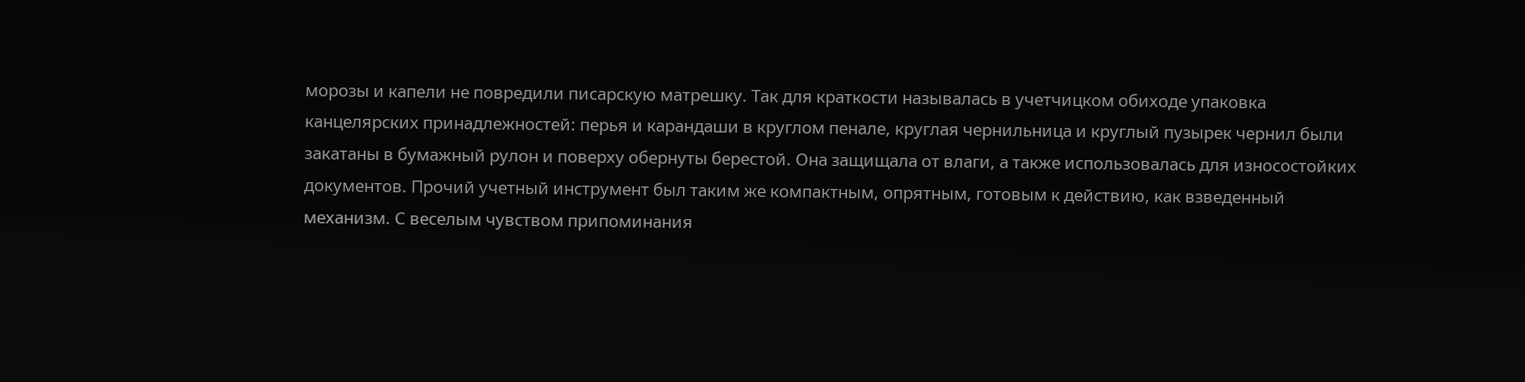морозы и капели не повредили писарскую матрешку. Так для краткости называлась в учетчицком обиходе упаковка канцелярских принадлежностей: перья и карандаши в круглом пенале, круглая чернильница и круглый пузырек чернил были закатаны в бумажный рулон и поверху обернуты берестой. Она защищала от влаги, а также использовалась для износостойких документов. Прочий учетный инструмент был таким же компактным, опрятным, готовым к действию, как взведенный механизм. С веселым чувством припоминания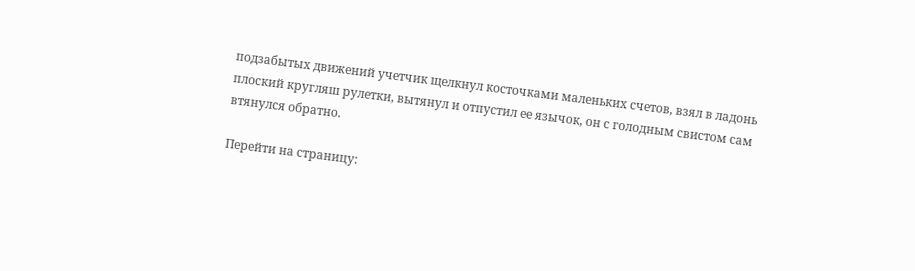подзабытых движений учетчик щелкнул косточками маленьких счетов, взял в ладонь плоский кругляш рулетки, вытянул и отпустил ее язычок, он с голодным свистом сам втянулся обратно.

Перейти на страницу: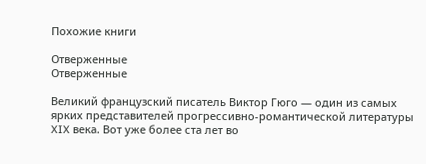Похожие книги

Отверженные
Отверженные

Великий французский писатель Виктор Гюго — один из самых ярких представителей прогрессивно-романтической литературы XIX века. Вот уже более ста лет во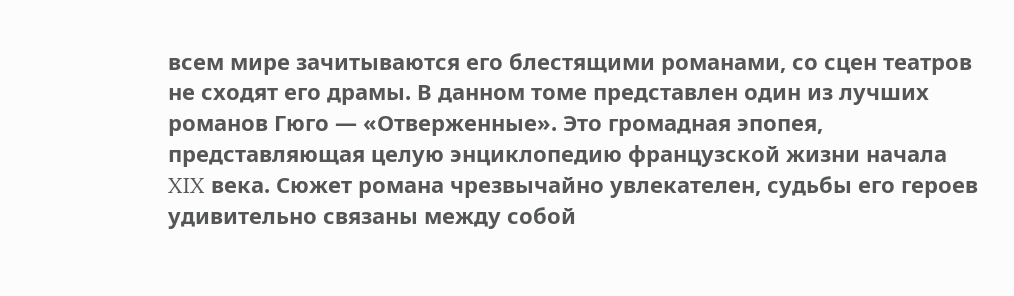всем мире зачитываются его блестящими романами, со сцен театров не сходят его драмы. В данном томе представлен один из лучших романов Гюго — «Отверженные». Это громадная эпопея, представляющая целую энциклопедию французской жизни начала XIX века. Сюжет романа чрезвычайно увлекателен, судьбы его героев удивительно связаны между собой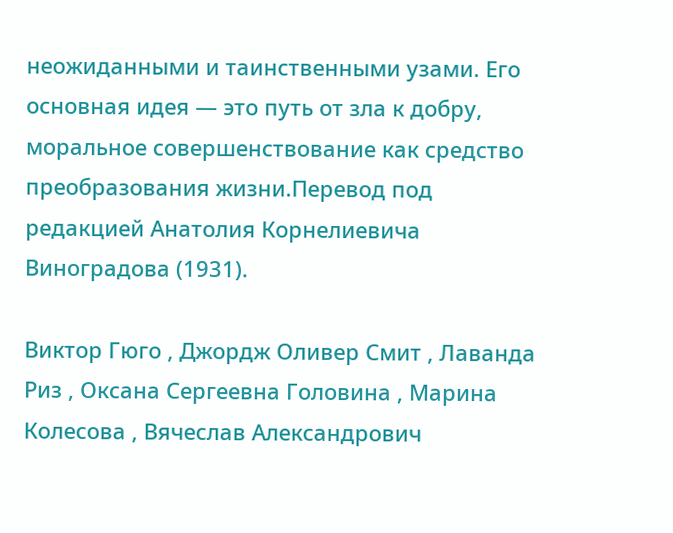неожиданными и таинственными узами. Его основная идея — это путь от зла к добру, моральное совершенствование как средство преобразования жизни.Перевод под редакцией Анатолия Корнелиевича Виноградова (1931).

Виктор Гюго , Джордж Оливер Смит , Лаванда Риз , Оксана Сергеевна Головина , Марина Колесова , Вячеслав Александрович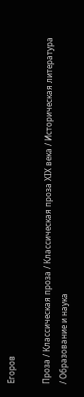Егоров

Проза / Классическая проза / Классическая проза ХIX века / Историческая литература / Образование и наука